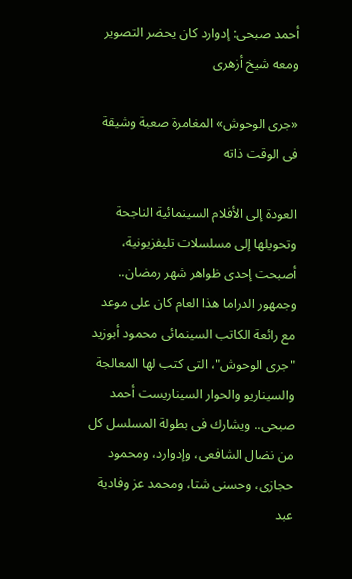أحمد صبحى: إدوارد كان يحضر التصوير ومعه شيخ أزهرى

«جرى الوحوش» المغامرة صعبة وشيقة فى الوقت ذاته

العودة إلى الأفلام السينمائية الناجحة وتحويلها إلى مسلسلات تليفزيونية، أصبحت إحدى ظواهر شهر رمضان.. وجمهور الدراما هذا العام كان على موعد مع رائعة الكاتب السينمائى محمود أبوزيد "جرى الوحوش"، التى كتب لها المعالجة والسيناريو والحوار السيناريست أحمد صبحى.. ويشارك فى بطولة المسلسل كل من نضال الشافعى، وإدوارد، ومحمود حجازى، وحسنى شتا، ومحمد عز وفادية عبد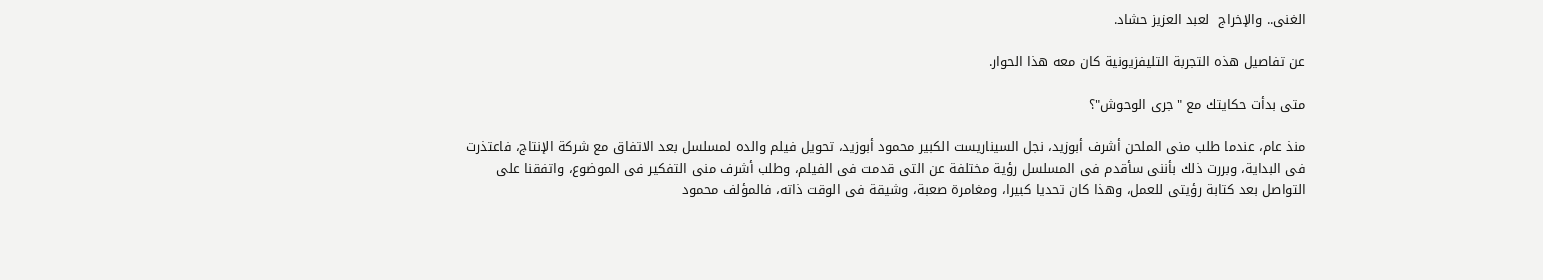الغنى.. والإخراج  لعبد العزيز حشاد.

عن تفاصيل هذه التجربة التليفزيونية كان معه هذا الحوار.

متى بدأت حكايتك مع "جرى الوحوش"؟

منذ عام، عندما طلب منى الملحن أشرف أبوزيد، نجل السيناريست الكبير محمود أبوزيد، تحويل فيلم والده لمسلسل بعد الاتفاق مع شركة الإنتاج، فاعتذرت فى البداية، وبررت ذلك بأننى سأقدم فى المسلسل رؤية مختلفة عن التى قدمت فى الفيلم، وطلب أشرف منى التفكير فى الموضوع، واتفقنا على التواصل بعد كتابة رؤيتى للعمل، وهذا كان تحديا كبيرا، ومغامرة صعبة، وشيقة فى الوقت ذاته، فالمؤلف محمود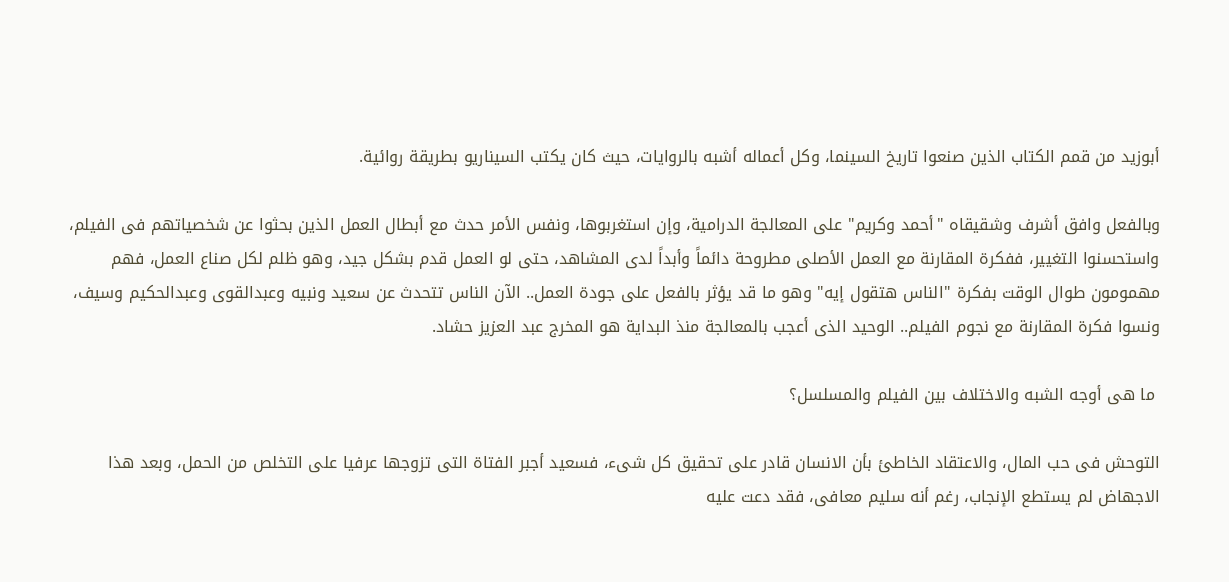أبوزيد من قمم الكتاب الذين صنعوا تاريخ السينما، وكل أعماله أشبه بالروايات، حيث كان يكتب السيناريو بطريقة روائية.

وبالفعل وافق أشرف وشقيقاه "أحمد وكريم" على المعالجة الدرامية، وإن استغربوها، ونفس الأمر حدث مع أبطال العمل الذين بحثوا عن شخصياتهم فى الفيلم، واستحسنوا التغيير، ففكرة المقارنة مع العمل الأصلى مطروحة دائماً وأبداً لدى المشاهد، حتى لو العمل قدم بشكل جيد، وهو ظلم لكل صناع العمل، فهم مهمومون طوال الوقت بفكرة "الناس هتقول إيه" وهو ما قد يؤثر بالفعل على جودة العمل.. الآن الناس تتحدث عن سعيد ونبيه وعبدالقوى وعبدالحكيم وسيف، ونسوا فكرة المقارنة مع نجوم الفيلم.. الوحيد الذى أعجب بالمعالجة منذ البداية هو المخرج عبد العزيز حشاد.

 ما هى أوجه الشبه والاختلاف بين الفيلم والمسلسل؟

التوحش فى حب المال، والاعتقاد الخاطئ بأن الانسان قادر على تحقيق كل شىء، فسعيد أجبر الفتاة التى تزوجها عرفيا على التخلص من الحمل، وبعد هذا الاجهاض لم يستطع الإنجاب، رغم أنه سليم معافى، فقد دعت عليه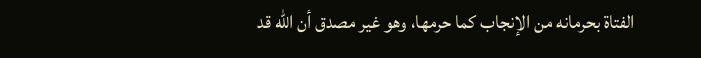الفتاة بحرمانه من الإنجاب كما حرمها، وهو غير مصدق أن الله قد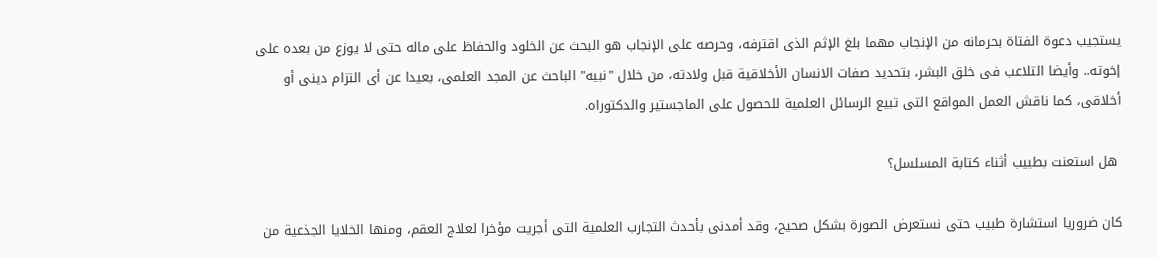يستجيب دعوة الفتاة بحرمانه من الإنجاب مهما بلغ الإثم الذى اقترفه، وحرصه على الإنجاب هو البحث عن الخلود والحفاظ على ماله حتى لا يوزع من بعده على إخوته.. وأيضا التلاعب فى خلق البشر، بتحديد صفات الانسان الأخلاقية قبل ولادته، من خلال "نبيه" الباحث عن المجد العلمى، بعيدا عن أى التزام دينى أو أخلاقى، كما ناقش العمل المواقع التى تبيع الرسائل العلمية للحصول على الماجستير والدكتوراه.

 هل استعنت بطبيب أثناء كتابة المسلسل؟

كان ضروريا استشارة طبيب حتى نستعرض الصورة بشكل صحيح، وقد أمدنى بأحدث التجارب العلمية التى أجريت مؤخرا لعلاج العقم، ومنها الخلايا الجذعية من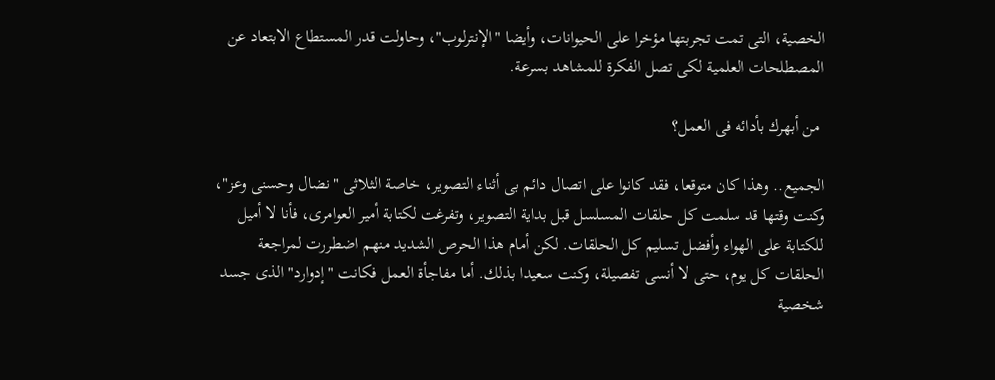الخصية، التى تمت تجربتها مؤخرا على الحيوانات، وأيضا "الإنترلوب"، وحاولت قدر المستطاع الابتعاد عن المصطلحات العلمية لكى تصل الفكرة للمشاهد بسرعة.

 من أبهرك بأدائه فى العمل؟

الجميع.. وهذا كان متوقعا، فقد كانوا على اتصال دائم بى أثناء التصوير، خاصة الثلاثى "نضال وحسنى وعز"، وكنت وقتها قد سلمت كل حلقات المسلسل قبل بداية التصوير، وتفرغت لكتابة أمير العوامرى، فأنا لا أميل للكتابة على الهواء وأفضل تسليم كل الحلقات. لكن أمام هذا الحرص الشديد منهم اضطررت لمراجعة الحلقات كل يوم، حتى لا أنسى تفصيلة، وكنت سعيدا بذلك. أما مفاجأة العمل فكانت "إدوارد" الذى جسد شخصية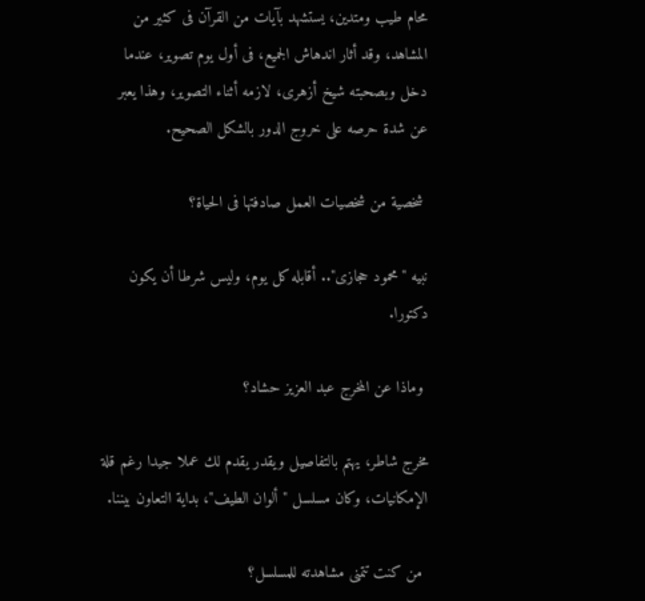محام طيب ومتدين، يستشهد بآيات من القرآن فى كثير من المشاهد، وقد أثار اندهاش الجميع، فى أول يوم تصوير، عندما دخل وبصحبته شيخ أزهرى، لازمه أثناء التصوير، وهذا يعبر عن شدة حرصه على خروج الدور بالشكل الصحيح.

 شخصية من شخصيات العمل صادفتها فى الحياة؟

نبيه "محمود حجازى".. أقابله كل يوم، وليس شرطا أن يكون دكتورا.

 وماذا عن المخرج عبد العزيز حشاد؟

مخرج شاطر، يهتم بالتفاصيل ويقدر يقدم لك عملا جيدا رغم قلة الإمكانيات، وكان مسلسل "ألوان الطيف"، بداية التعاون بيننا.

 من كنت تتمنى مشاهدته للمسلسل؟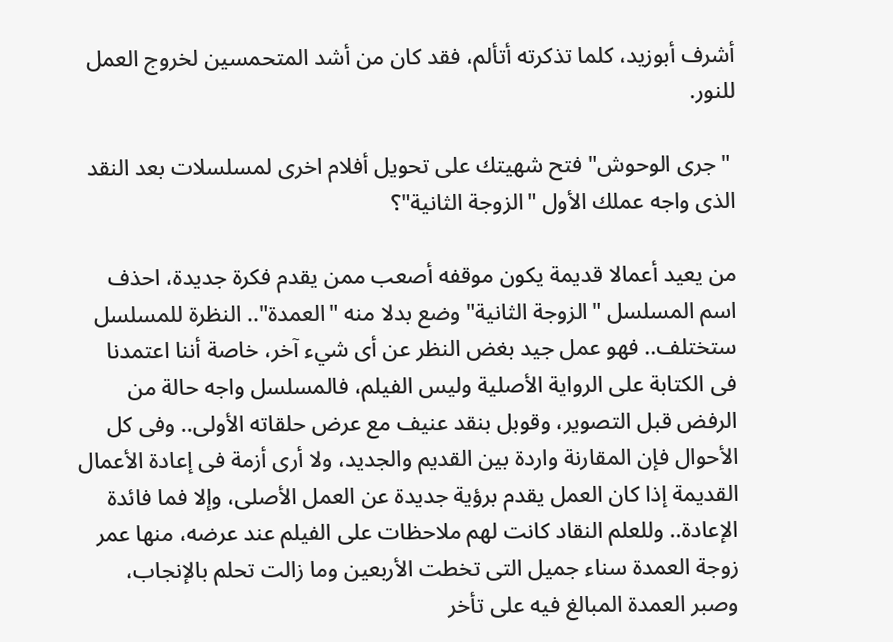أشرف أبوزيد، كلما تذكرته أتألم، فقد كان من أشد المتحمسين لخروج العمل للنور.

 "جرى الوحوش" فتح شهيتك على تحويل أفلام اخرى لمسلسلات بعد النقد الذى واجه عملك الأول "الزوجة الثانية"؟

من يعيد أعمالا قديمة يكون موقفه أصعب ممن يقدم فكرة جديدة، احذف اسم المسلسل "الزوجة الثانية" وضع بدلا منه "العمدة".. النظرة للمسلسل ستختلف.. فهو عمل جيد بغض النظر عن أى شيء آخر، خاصة أننا اعتمدنا فى الكتابة على الرواية الأصلية وليس الفيلم، فالمسلسل واجه حالة من الرفض قبل التصوير، وقوبل بنقد عنيف مع عرض حلقاته الأولى.. وفى كل الأحوال فإن المقارنة واردة بين القديم والجديد، ولا أرى أزمة فى إعادة الأعمال القديمة إذا كان العمل يقدم برؤية جديدة عن العمل الأصلى، وإلا فما فائدة الإعادة.. وللعلم النقاد كانت لهم ملاحظات على الفيلم عند عرضه، منها عمر زوجة العمدة سناء جميل التى تخطت الأربعين وما زالت تحلم بالإنجاب، وصبر العمدة المبالغ فيه على تأخر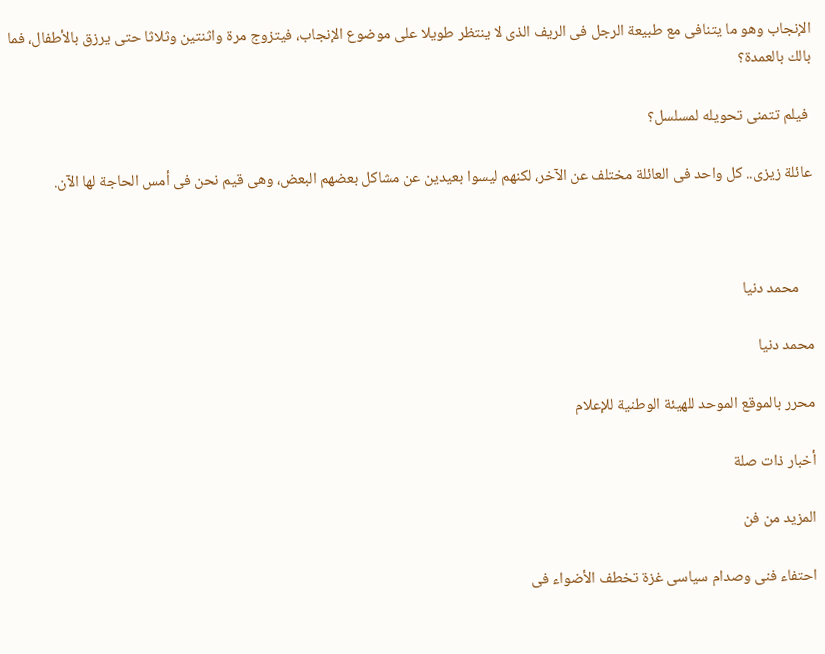الإنجاب وهو ما يتنافى مع طبيعة الرجل فى الريف الذى لا ينتظر طويلا على موضوع الإنجاب، فيتزوج مرة واثنتين وثلاثا حتى يرزق بالأطفال، فما بالك بالعمدة؟

 فيلم تتمنى تحويله لمسلسل؟

عائلة زيزى.. كل واحد فى العائلة مختلف عن الآخر، لكنهم ليسوا بعيدين عن مشاكل بعضهم البعض، وهى قيم نحن فى أمس الحاجة لها الآن.



    محمد دنيا

محمد دنيا

محرر بالموقع الموحد للهيئة الوطنية للإعلام

أخبار ذات صلة

المزيد من فن

احتفاء فنى وصدام سياسى غزة تخطف الأضواء فى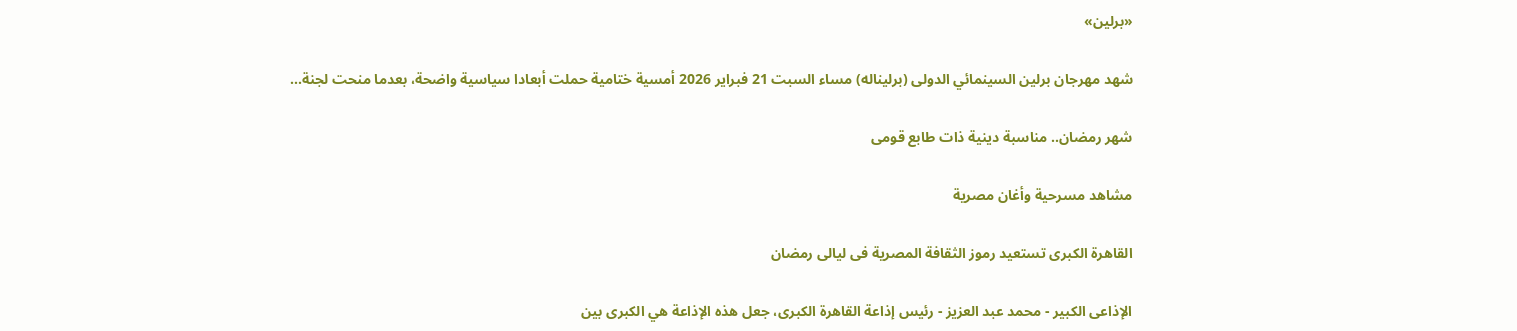«برلين»

شهد مهرجان برلين السينمائي الدولى (برليناله) مساء السبت 21 فبراير 2026 أمسية ختامية حملت أبعادا سياسية واضحة، بعدما منحت لجنة...

شهر رمضان.. مناسبة دينية ذات طابع قومى

مشاهد مسرحية وأغان مصرية

القاهرة الكبرى تستعيد رموز الثقافة المصرية فى ليالى رمضان

الإذاعى الكبير - محمد عبد العزيز - رئيس إذاعة القاهرة الكبرى، جعل هذه الإذاعة هي الكبرى بين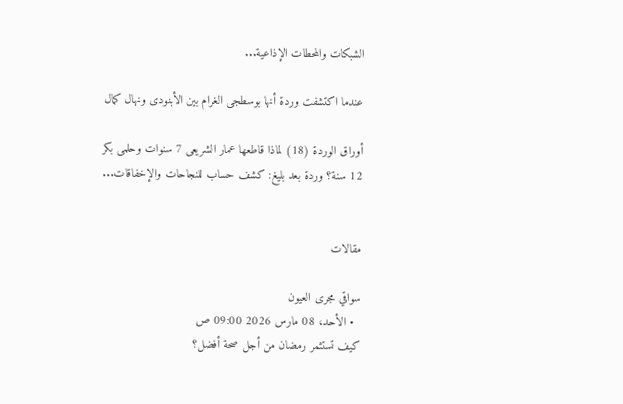الشبكات والمحطات الإذاعية...

عندما اكتشفت وردة أنها بوسطجى الغرام بين الأبنودى ونهال كمال

أوراق الوردة (18) لماذا قاطعها عمار الشريعى 7 سنوات وحلمى بكر 12 سنة؟ وردة بعد بليغ: كشف حساب للنجاحات والإخفاقات...


مقالات

سواقي مجرى العيون
  • الأحد، 08 مارس 2026 09:00 ص
كيف تستثمر رمضان من أجل صحة أفضل؟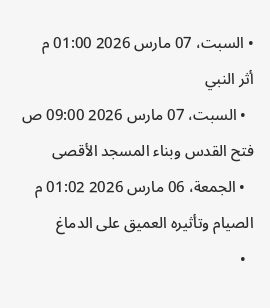• السبت، 07 مارس 2026 01:00 م
أثر النبي
  • السبت، 07 مارس 2026 09:00 ص
فتح القدس وبناء المسجد الأقصى
  • الجمعة، 06 مارس 2026 01:02 م
الصيام وتأثيره العميق على الدماغ
  •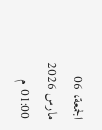الجمعة، 06 مارس 2026 01:00 م